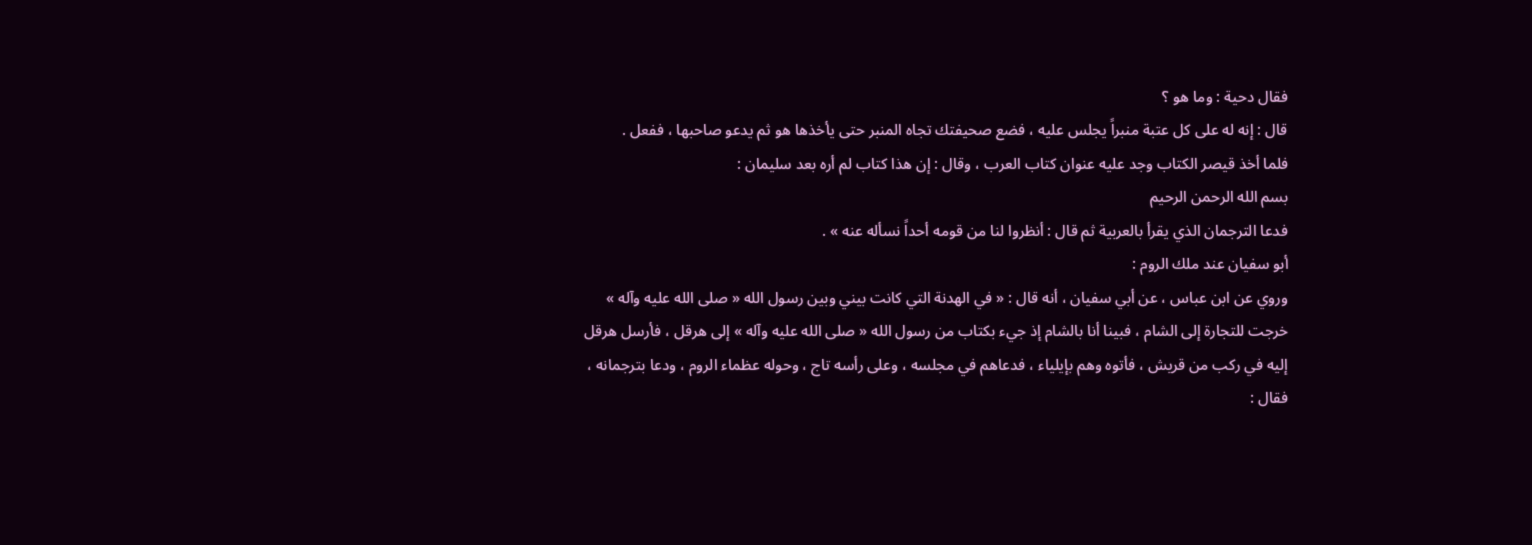فقال دحية : وما هو ؟
قال : إنه له على كل عتبة منبراً يجلس عليه ، فضع صحيفتك تجاه المنبر حتى يأخذها هو ثم يدعو صاحبها ، ففعل .
فلما أخذ قيصر الكتاب وجد عليه عنوان كتاب العرب ، وقال : إن هذا كتاب لم أره بعد سليمان :
بسم الله الرحمن الرحيم
فدعا الترجمان الذي يقرأ بالعربية ثم قال : أنظروا لنا من قومه أحداً نسأله عنه » .
أبو سفيان عند ملك الروم :
وروي عن ابن عباس ، عن أبي سفيان ، أنه قال : « في الهدنة التي كانت بيني وبين رسول الله « صلى الله عليه وآله » خرجت للتجارة إلى الشام ، فبينا أنا بالشام إذ جيء بكتاب من رسول الله « صلى الله عليه وآله » إلى هرقل ، فأرسل هرقل إليه في ركب من قريش ، فأتوه وهم بإيلياء ، فدعاهم في مجلسه ، وعلى رأسه تاج ، وحوله عظماء الروم ، ودعا بترجمانه ، فقال :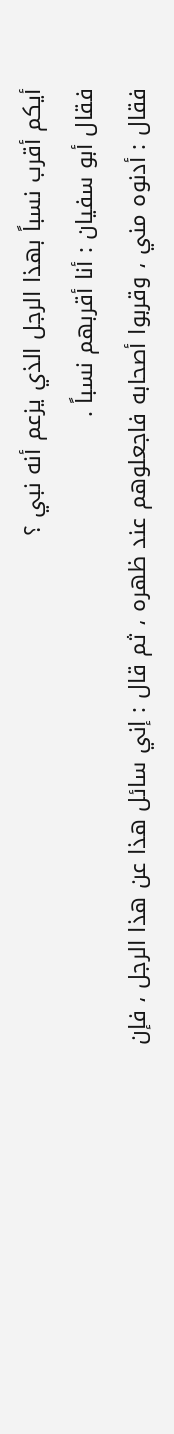أيكم أقرب نسباً بهذا الرجل الذي يزعم أنه نبي ؟
فقال أبو سفيان : أنا أقربهم نسباً .
فقال : أدنوه مني ، وقربوا أصحابه فاجعلوهم عند ظهره ، ثم قال : إني سائل هذا عن هذا الرجل ، فإن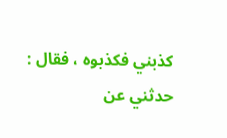كذبني فكذبوه ، فقال : حدثني عن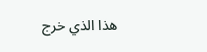هذا الذي خرج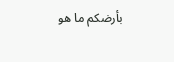بأرضكم ما هو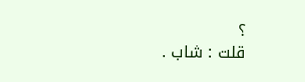؟
قلت : شاب .